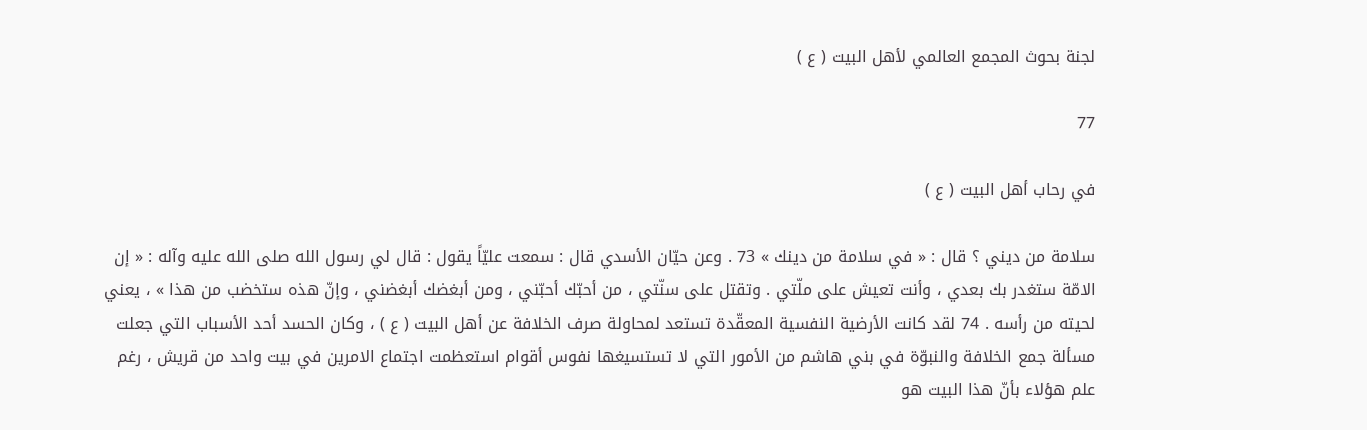لجنة بحوث المجمع العالمي لأهل البيت ( ع )

77

في رحاب أهل البيت ( ع )

سلامة من ديني ؟ قال : « في سلامة من دينك » 73 . وعن حيّان الأسدي قال : سمعت عليّاً يقول : قال لي رسول الله صلى الله عليه وآله : « إن الامّة ستغدر بك بعدي ، وأنت تعيش على ملّتي . وتقتل على سنّتي ، من أحبّك أحبّني ، ومن أبغضك أبغضني ، وإنّ هذه ستخضب من هذا » ، يعني لحيته من رأسه . 74 لقد كانت الأرضية النفسية المعقّدة تستعد لمحاولة صرف الخلافة عن أهل البيت ( ع ) ، وكان الحسد أحد الأسباب التي جعلت مسألة جمع الخلافة والنبوّة في بني هاشم من الأمور التي لا تستسيغها نفوس أقوام استعظمت اجتماع الامرين في بيت واحد من قريش ، رغم علم هؤلاء بأنّ هذا البيت هو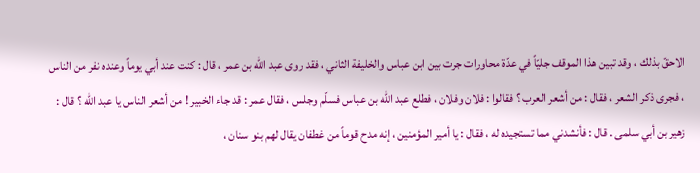الاحقّ بذلك ، وقد تبين هذا الموقف جليّاً في عدّة محاورات جرت بين ابن عباس والخليفة الثاني ، فقد روى عبد الله بن عمر ، قال : كنت عند أبي يوماً وعنده نفر من الناس ، فجرى ذكر الشعر ، فقال : من أشعر العرب ؟ فقالوا : فلان وفلان ، فطلع عبد الله بن عباس فسلّم وجلس ، فقال عمر : قد جاء الخبير ! من أشعر الناس يا عبد الله ؟ قال : زهير بن أبي سلمى . قال : فأنشدني مما تستجيده له ، فقال : يا أمير المؤمنين ، إنه مدح قوماً من غطفان يقال لهم بنو سنان ،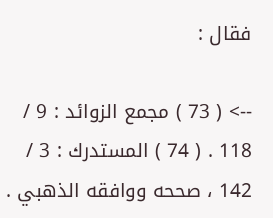فقال :

--> ( 73 ) مجمع الزوائد : 9 / 118 . ( 74 ) المستدرك : 3 / 142 ، صححه ووافقه الذهبي .